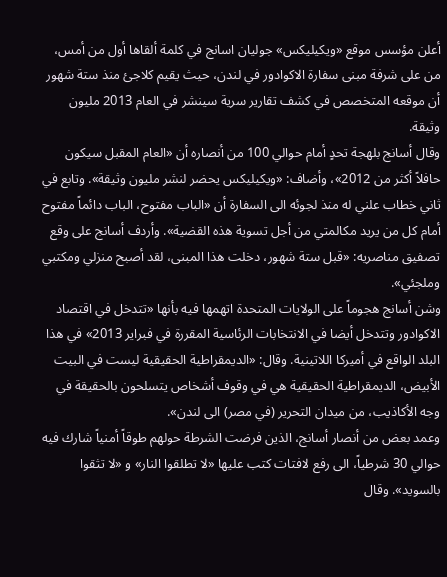أعلن مؤسس موقع «ويكيليكس» جوليان اسانج في كلمة ألقاها أول من أمس، من على شرفة مبنى سفارة الاكوادور في لندن، حيث يقيم كلاجئ منذ ستة شهور أن موقعه المتخصص في كشف تقارير سرية سينشر في العام 2013 مليون وثيقة.
وقال أسانج بلهجة تحدٍ أمام حوالي 100 من أنصاره أن «العام المقبل سيكون حافلاً أكثر من 2012»، وأضاف: «ويكيليكس يحضر لنشر مليون وثيقة». وتابع في ثاني خطاب علني له منذ لجوئه الى السفارة أن «الباب مفتوح، الباب دائماً مفتوح أمام كل من يريد مكالمتي من أجل تسوية هذه القضية». وأردف أسانج على وقع تصفيق مناصريه: «قبل ستة شهور، دخلت هذا المبنى، لقد أصبح منزلي ومكتبي وملجئي».
وشن أسانج هجوماً على الولايات المتحدة اتهمها فيه بأنها «تتدخل في اقتصاد الاكوادور وتتدخل أيضا في الانتخابات الرئاسية المقررة في فبراير 2013» في هذا البلد الواقع في أميركا اللاتينية. وقال: «الديمقراطية الحقيقية ليست في البيت الأبيض، الديمقراطية الحقيقية هي في وقوف أشخاص يتسلحون بالحقيقة في وجه الأكاذيب، من ميدان التحرير (في مصر) الى لندن».
وعمد بعض من أنصار أسانج، الذين فرضت الشرطة حولهم طوقاً أمنياً شارك فيه حوالي 30 شرطياً، الى رفع لافتات كتب عليها «لا تطلقوا النار» و «لا تثقوا بالسويد». وقال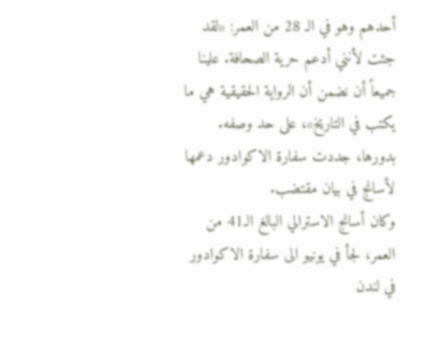أحدهم وهو في الـ 28 من العمر: «لقد جئت لأنني أدعم حرية الصحافة. علينا جميعاً أن نضمن أن الرواية الحقيقية هي ما يكتب في التاريخ»، على حد وصفه. بدورها، جددت سفارة الاكوادور دعمها لأسانج في بيان مقتضب.
وكان أسانج الاسترالي البالغ الـ41 من العمر، لجأ في يونيو الى سفارة الاكوادور في لندن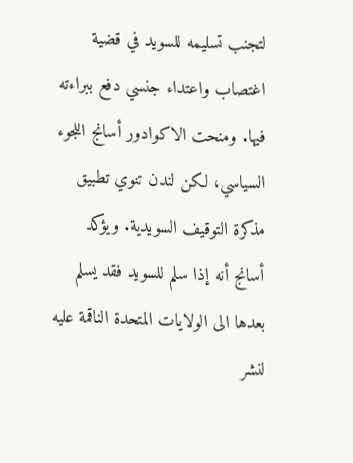لتجنب تسليمه للسويد في قضية اغتصاب واعتداء جنسي دفع ببراءته فيها. ومنحت الاكوادور أسانج اللجوء السياسي، لكن لندن تنوي تطبيق مذكرة التوقيف السويدية. ويؤكد أسانج أنه إذا سلم للسويد فقد يسلم بعدها الى الولايات المتحدة الناقمة عليه لنشر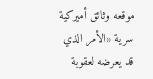موقعه وثائق أميركية سرية «الأمر الذي قد يعرضه لعقوبة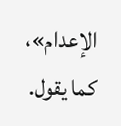الإعدام»، كما يقول.